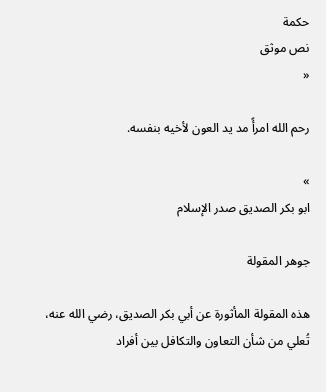حكمة
نص موثق
«

رحم الله امرأً مد يد العون لأخيه بنفسه.

»
ابو بكر الصديق صدر الإسلام

جوهر المقولة

هذه المقولة المأثورة عن أبي بكر الصديق، رضي الله عنه، تُعلي من شأن التعاون والتكافل بين أفراد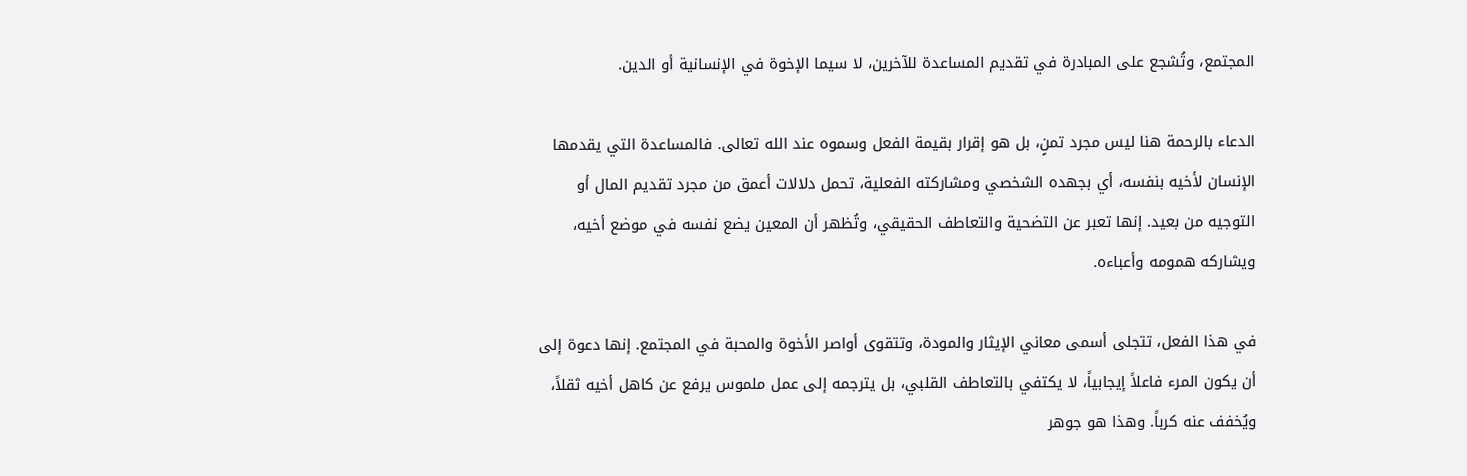المجتمع، وتُشجع على المبادرة في تقديم المساعدة للآخرين، لا سيما الإخوة في الإنسانية أو الدين.

الدعاء بالرحمة هنا ليس مجرد تمنٍ، بل هو إقرار بقيمة الفعل وسموه عند الله تعالى. فالمساعدة التي يقدمها الإنسان لأخيه بنفسه، أي بجهده الشخصي ومشاركته الفعلية، تحمل دلالات أعمق من مجرد تقديم المال أو التوجيه من بعيد. إنها تعبر عن التضحية والتعاطف الحقيقي، وتُظهر أن المعين يضع نفسه في موضع أخيه، ويشاركه همومه وأعباءه.

في هذا الفعل، تتجلى أسمى معاني الإيثار والمودة، وتتقوى أواصر الأخوة والمحبة في المجتمع. إنها دعوة إلى أن يكون المرء فاعلاً إيجابياً، لا يكتفي بالتعاطف القلبي، بل يترجمه إلى عمل ملموس يرفع عن كاهل أخيه ثقلاً، ويُخفف عنه كرباً. وهذا هو جوهر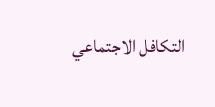التكافل الاجتماعي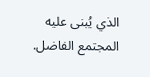الذي يُبنى عليه المجتمع الفاضل.